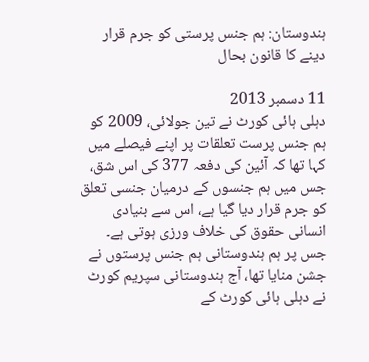ہندوستان: ہم جنس پرستی کو جرم قرار دینے کا قانون بحال

11 دسمبر 2013
دہلی ہائی کورٹ نے تین جولائی، 2009 کو ہم جنس پرست تعلقات پر اپنے فیصلے میں کہا تھا کہ آئین کی دفعہ 377 کی اس شق، جس میں ہم جنسوں کے درمیان جنسی تعلق کو جرم قرار دیا گیا ہے، اس سے بنیادی انسانی حقوق کی خلاف ورزی ہوتی ہے۔ جس پر ہم ہندوستانی ہم جنس پرستوں نے جشن منایا تھا، آج ہندوستانی سپریم کورٹ نے دہلی ہائی کورٹ کے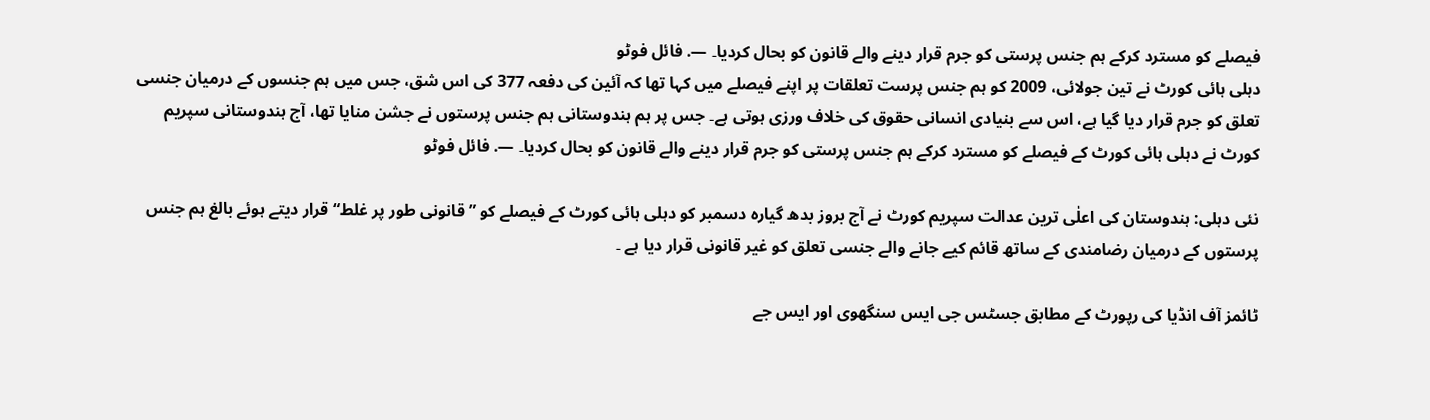فیصلے کو مسترد کرکے ہم جنس پرستی کو جرم قرار دینے والے قانون کو بحال کردیا۔ —. فائل فوٹو
دہلی ہائی کورٹ نے تین جولائی، 2009 کو ہم جنس پرست تعلقات پر اپنے فیصلے میں کہا تھا کہ آئین کی دفعہ 377 کی اس شق، جس میں ہم جنسوں کے درمیان جنسی تعلق کو جرم قرار دیا گیا ہے، اس سے بنیادی انسانی حقوق کی خلاف ورزی ہوتی ہے۔ جس پر ہم ہندوستانی ہم جنس پرستوں نے جشن منایا تھا، آج ہندوستانی سپریم کورٹ نے دہلی ہائی کورٹ کے فیصلے کو مسترد کرکے ہم جنس پرستی کو جرم قرار دینے والے قانون کو بحال کردیا۔ —. فائل فوٹو

نئی دہلی: ہندوستان کی اعلٰی ترین عدالت سپریم کورٹ نے آج بروز بدھ گیارہ دسمبر کو دہلی ہائی کورٹ کے فیصلے کو ”قانونی طور پر غلط“ قرار دیتے ہوئے بالغ ہم جنس پرستوں کے درمیان رضامندی کے ساتھ قائم کیے جانے والے جنسی تعلق کو غیر قانونی قرار دیا ہے ۔

ٹائمز آف انڈیا کی رپورٹ کے مطابق جسٹس جی ایس سنگھوی اور ایس جے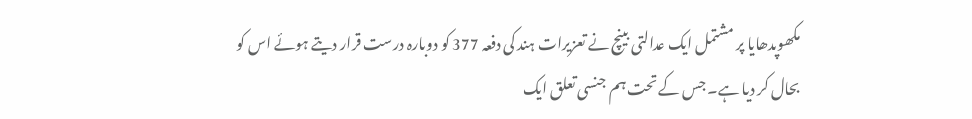مکھوپدھایا پر مشتمل ایک عدالتی بینچ نے تعزیرات ہند کی دفعہ 377 کو دوبارہ درست قرار دیتے ہوئے اس کو بحال کر دیا ہے۔ جس کے تحت ہم جنسی تعلق ایک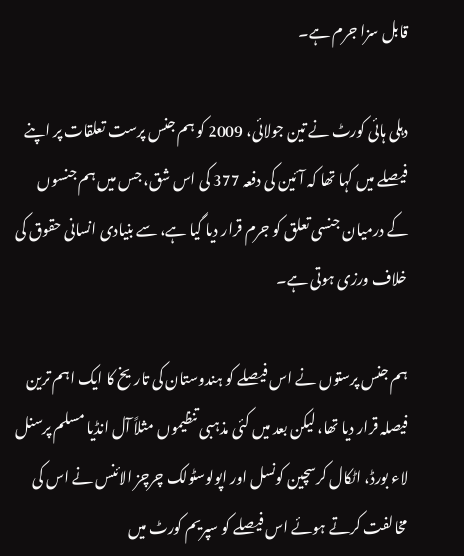قابل سزا جرم ہے۔

دہلی ہائی کورٹ نے تین جولائی، 2009 کو ہم جنس پرست تعلقات پر اپنے فیصلے میں کہا تھا کہ آئین کی دفعہ 377 کی اس شق، جس میں ہم جنسوں کے درمیان جنسی تعلق کو جرم قرار دیا گیا ہے، سے بنیادی انسانی حقوق کی خلاف ورزی ہوتی ہے۔

ہم جنس پرستوں نے اس فیصلے کو ہندوستان کی تاریخ کا ایک اہم ترین فیصلہ قرار دیا تھا، لیکن بعد میں کئی مذہبی تنظیموں مثلاً آل انڈیا مسلم پرسنل لاء بورڈ، اٹکال کرسچین کونسل اور اپولوسٹولک چرچز الائنس نے اس کی مخالفت کرتے ہوئے اس فیصلے کو سپریم کورٹ میں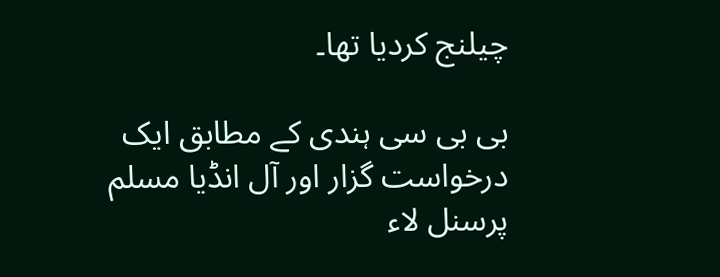چیلنج کردیا تھا۔

بی بی سی ہندی کے مطابق ایک درخواست گزار اور آل انڈیا مسلم پرسنل لاء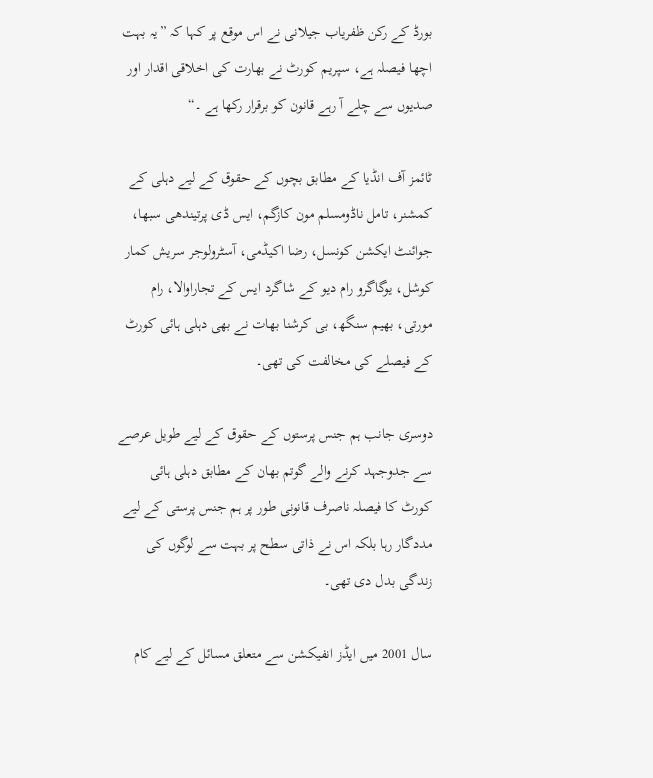بورڈ کے رکن ظفرياب جیلانی نے اس موقع پر کہا کہ ”یہ بہت اچھا فیصلہ ہے، سپریم کورٹ نے بھارت کی اخلاقی اقدار اور صدیوں سے چلے آ رہے قانون کو برقرار رکھا ہے ۔“

ٹائمز آف انڈیا کے مطابق بچوں کے حقوق کے لیے دہلی کے کمشنر، تامل ناڈومسلم مون کازگم، ایس ڈی پرتیندھی سبھا، جوائنٹ ایکشن کونسل، رضا اکیڈمی، آسٹرولوجر سریش کمار کوشل، یوگاگرو رام دیو کے شاگرد ایس کے تجاراوالا، رام مورتی، بھیم سنگھ، بی کرشنا بھات نے بھی دہلی ہائی کورٹ کے فیصلے کی مخالفت کی تھی۔

دوسری جانب ہم جنس پرستوں کے حقوق کے لیے طویل عرصے سے جدوجہد کرنے والے گوتم بھان کے مطابق دہلی ہائی کورٹ کا فیصلہ ناصرف قانونی طور پر ہم جنس پرستی کے لیے مددگار رہا بلکہ اس نے ذاتی سطح پر بہت سے لوگوں کی زندگی بدل دی تھی۔

سال 2001 میں ایڈز انفیکشن سے متعلق مسائل کے لیے کام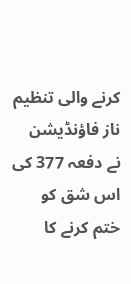کرنے والی تنظیم ناز فاؤنڈیشن نے دفعہ 377 کی اس شق کو ختم کرنے کا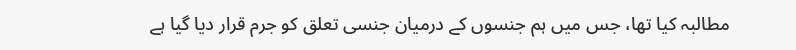مطالبہ کیا تھا، جس میں ہم جنسوں کے درمیان جنسی تعلق کو جرم قرار دیا گیا ہے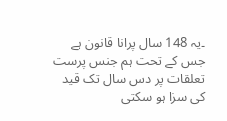۔یہ 148 سال پرانا قانون ہے جس کے تحت ہم جنس پرست تعلقات پر دس سال تک قید کی سزا ہو سکتی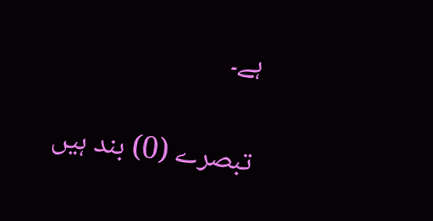ہے۔

تبصرے (0) بند ہیں